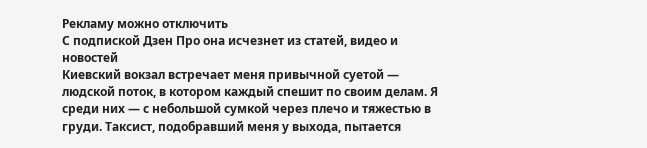Рекламу можно отключить
С подпиской Дзен Про она исчезнет из статей, видео и новостей
Киевский вокзал встречает меня привычной суетой — людской поток, в котором каждый спешит по своим делам. Я среди них — с небольшой сумкой через плечо и тяжестью в груди. Таксист, подобравший меня у выхода, пытается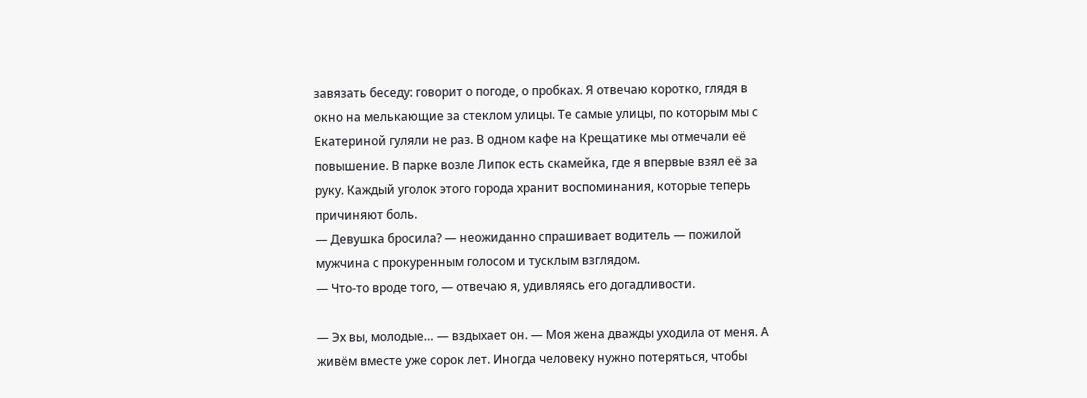завязать беседу: говорит о погоде, о пробках. Я отвечаю коротко, глядя в окно на мелькающие за стеклом улицы. Те самые улицы, по которым мы с Екатериной гуляли не раз. В одном кафе на Крещатике мы отмечали её повышение. В парке возле Липок есть скамейка, где я впервые взял её за руку. Каждый уголок этого города хранит воспоминания, которые теперь причиняют боль.
— Девушка бросила? — неожиданно спрашивает водитель — пожилой мужчина с прокуренным голосом и тусклым взглядом.
— Что-то вроде того, — отвечаю я, удивляясь его догадливости.

— Эх вы, молодые… — вздыхает он. — Моя жена дважды уходила от меня. А живём вместе уже сорок лет. Иногда человеку нужно потеряться, чтобы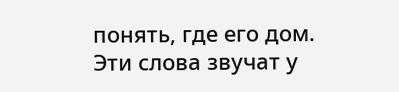понять, где его дом.
Эти слова звучат у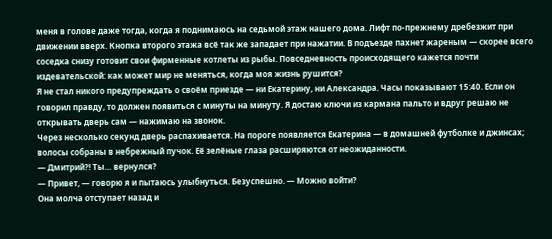меня в голове даже тогда, когда я поднимаюсь на седьмой этаж нашего дома. Лифт по-прежнему дребезжит при движении вверх. Кнопка второго этажа всё так же западает при нажатии. В подъезде пахнет жареным — скорее всего соседка снизу готовит свои фирменные котлеты из рыбы. Повседневность происходящего кажется почти издевательской: как может мир не меняться, когда моя жизнь рушится?
Я не стал никого предупреждать о своём приезде — ни Екатерину, ни Александра. Часы показывают 15:40. Если он говорил правду, то должен появиться с минуты на минуту. Я достаю ключи из кармана пальто и вдруг решаю не открывать дверь сам — нажимаю на звонок.
Через несколько секунд дверь распахивается. На пороге появляется Екатерина — в домашней футболке и джинсах; волосы собраны в небрежный пучок. Её зелёные глаза расширяются от неожиданности.
— Дмитрий?! Ты… вернулся?
— Привет, — говорю я и пытаюсь улыбнуться. Безуспешно. — Можно войти?
Она молча отступает назад и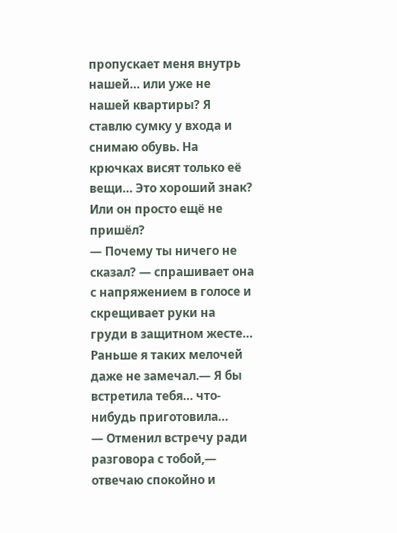пропускает меня внутрь нашей… или уже не нашей квартиры? Я ставлю сумку у входа и снимаю обувь. На крючках висят только её вещи… Это хороший знак? Или он просто ещё не пришёл?
— Почему ты ничего не сказал? — спрашивает она с напряжением в голосе и скрещивает руки на груди в защитном жесте… Раньше я таких мелочей даже не замечал.— Я бы встретила тебя… что-нибудь приготовила…
— Отменил встречу ради разговора с тобой,— отвечаю спокойно и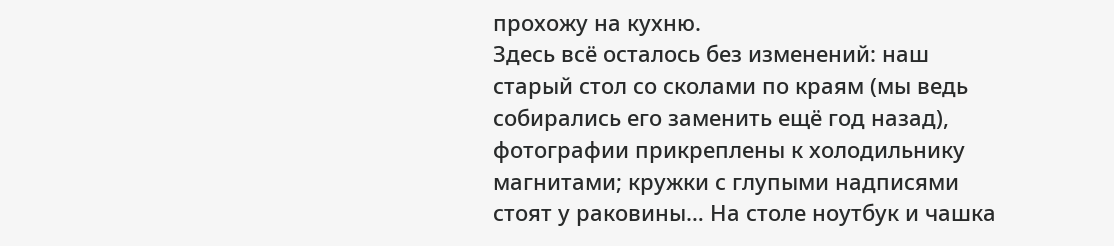прохожу на кухню.
Здесь всё осталось без изменений: наш старый стол со сколами по краям (мы ведь собирались его заменить ещё год назад), фотографии прикреплены к холодильнику магнитами; кружки с глупыми надписями стоят у раковины… На столе ноутбук и чашка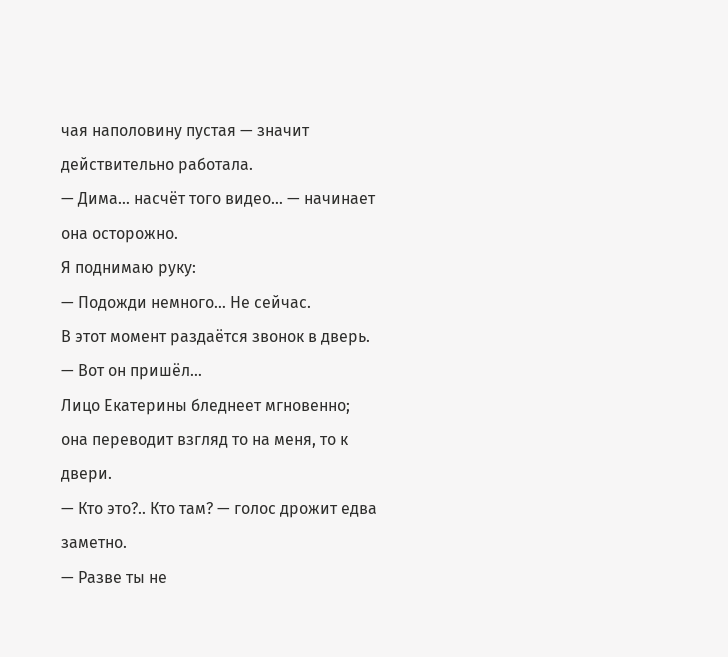чая наполовину пустая — значит действительно работала.
— Дима… насчёт того видео… — начинает она осторожно.
Я поднимаю руку:
— Подожди немного… Не сейчас.
В этот момент раздаётся звонок в дверь.
— Вот он пришёл…
Лицо Екатерины бледнеет мгновенно; она переводит взгляд то на меня, то к двери.
— Кто это?.. Кто там? — голос дрожит едва заметно.
— Разве ты не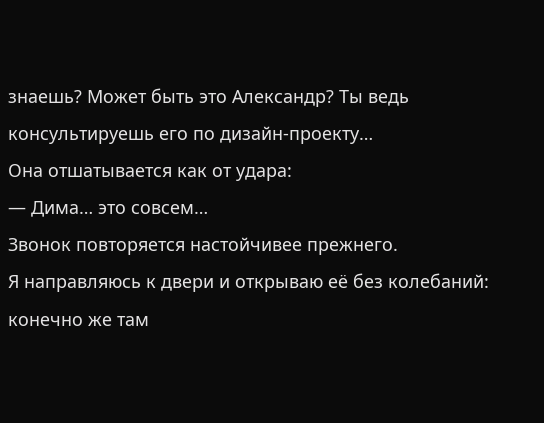знаешь? Может быть это Александр? Ты ведь консультируешь его по дизайн-проекту…
Она отшатывается как от удара:
— Дима… это совсем…
Звонок повторяется настойчивее прежнего.
Я направляюсь к двери и открываю её без колебаний: конечно же там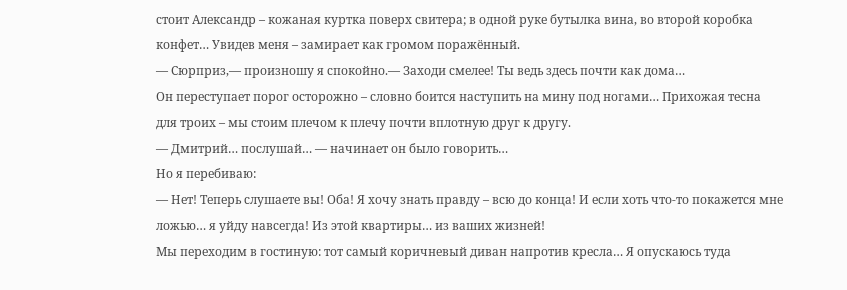стоит Александр – кожаная куртка поверх свитера; в одной руке бутылка вина, во второй коробка конфет… Увидев меня – замирает как громом поражённый.
— Сюрприз,— произношу я спокойно.— Заходи смелее! Ты ведь здесь почти как дома…
Он переступает порог осторожно – словно боится наступить на мину под ногами… Прихожая тесна для троих – мы стоим плечом к плечу почти вплотную друг к другу.
— Дмитрий… послушай… — начинает он было говорить…
Но я перебиваю:
— Нет! Теперь слушаете вы! Оба! Я хочу знать правду – всю до конца! И если хоть что-то покажется мне ложью… я уйду навсегда! Из этой квартиры… из ваших жизней!
Мы переходим в гостиную: тот самый коричневый диван напротив кресла… Я опускаюсь туда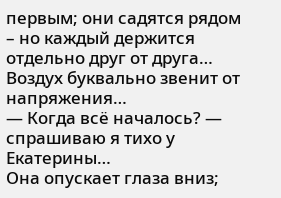первым; они садятся рядом – но каждый держится отдельно друг от друга… Воздух буквально звенит от напряжения…
— Когда всё началось? — спрашиваю я тихо у Екатерины…
Она опускает глаза вниз;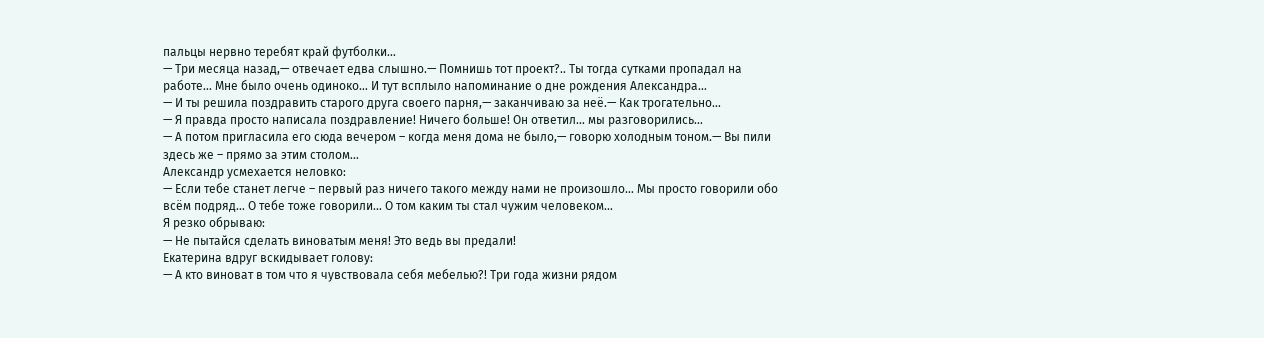пальцы нервно теребят край футболки…
— Три месяца назад,— отвечает едва слышно.— Помнишь тот проект?.. Ты тогда сутками пропадал на работе… Мне было очень одиноко… И тут всплыло напоминание о дне рождения Александра…
— И ты решила поздравить старого друга своего парня,— заканчиваю за неё.— Как трогательно…
— Я правда просто написала поздравление! Ничего больше! Он ответил… мы разговорились…
— А потом пригласила его сюда вечером – когда меня дома не было,— говорю холодным тоном.— Вы пили здесь же – прямо за этим столом…
Александр усмехается неловко:
— Если тебе станет легче – первый раз ничего такого между нами не произошло… Мы просто говорили обо всём подряд… О тебе тоже говорили… О том каким ты стал чужим человеком…
Я резко обрываю:
— Не пытайся сделать виноватым меня! Это ведь вы предали!
Екатерина вдруг вскидывает голову:
— А кто виноват в том что я чувствовала себя мебелью?! Три года жизни рядом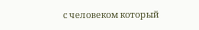с человеком который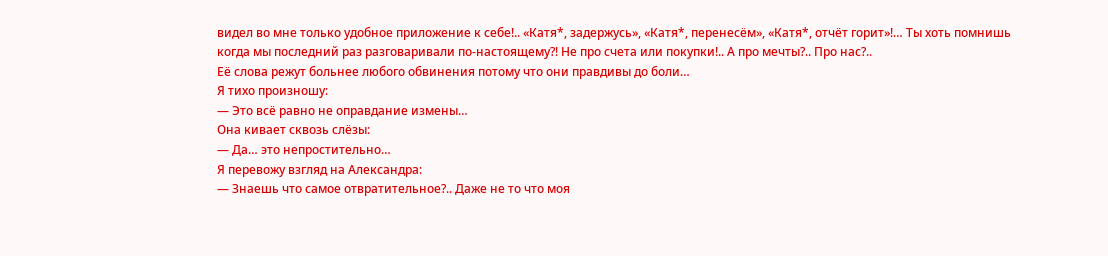видел во мне только удобное приложение к себе!.. «Катя*, задержусь», «Катя*, перенесём», «Катя*, отчёт горит»!… Ты хоть помнишь когда мы последний раз разговаривали по-настоящему?! Не про счета или покупки!.. А про мечты?.. Про нас?..
Её слова режут больнее любого обвинения потому что они правдивы до боли…
Я тихо произношу:
— Это всё равно не оправдание измены…
Она кивает сквозь слёзы:
— Да… это непростительно…
Я перевожу взгляд на Александра:
— Знаешь что самое отвратительное?.. Даже не то что моя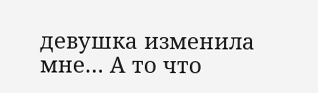девушка изменила мне… А то что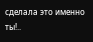сделала это именно ты!..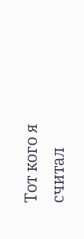Тот кого я считал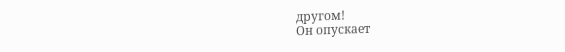другом!
Он опускает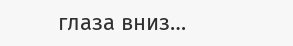глаза вниз…